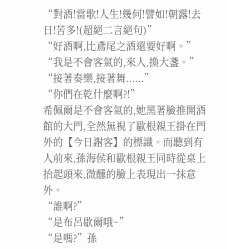“對酒!當歌!人生!幾何!譬如!朝露!去日!苦多!(超絕二言絕句)”
“好酒啊,比鳶尾之酒還要好啊。”
“我是不會客氣的,來人,換大盞。”
“接著奏樂,接著舞......”
“你們在乾什麼啊?!”
希佩爾是不會客氣的,她黑著臉推開酒館的大門,全然無視了歐根親王掛在門外的【今日謝客】的標識。而聽到有人前來,孫海侯和歐根親王同時從桌上抬起頭來,微醺的臉上表現出一抹意外。
“誰啊?”
“是布呂歇爾哦~”
“是嗎?”孫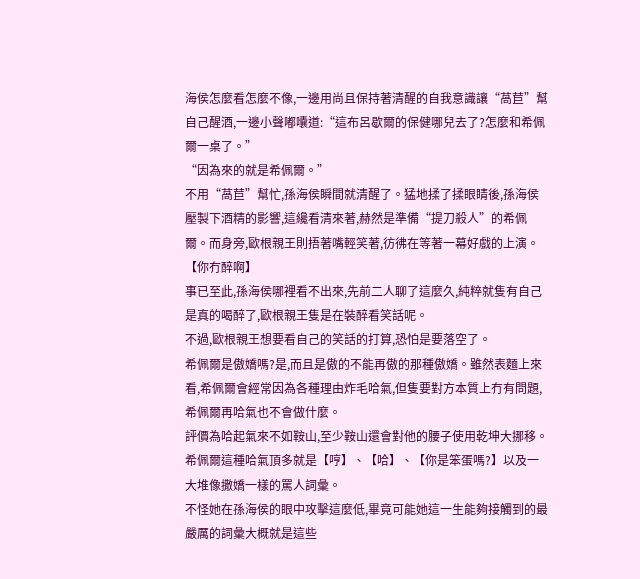海侯怎麼看怎麼不像,一邊用尚且保持著清醒的自我意識讓“萵苣”幫自己醒酒,一邊小聲嘟囔道:“這布呂歇爾的保健哪兒去了?怎麼和希佩爾一桌了。”
“因為來的就是希佩爾。”
不用“萵苣”幫忙,孫海侯瞬間就清醒了。猛地揉了揉眼睛後,孫海侯壓製下酒精的影響,這纔看清來著,赫然是準備“提刀殺人”的希佩爾。而身旁,歐根親王則捂著嘴輕笑著,彷彿在等著一幕好戲的上演。
【你冇醉啊】
事已至此,孫海侯哪裡看不出來,先前二人聊了這麼久,純粹就隻有自己是真的喝醉了,歐根親王隻是在裝醉看笑話呢。
不過,歐根親王想要看自己的笑話的打算,恐怕是要落空了。
希佩爾是傲嬌嗎?是,而且是傲的不能再傲的那種傲嬌。雖然表麵上來看,希佩爾會經常因為各種理由炸毛哈氣,但隻要對方本質上冇有問題,希佩爾再哈氣也不會做什麼。
評價為哈起氣來不如鞍山,至少鞍山還會對他的腰子使用乾坤大挪移。希佩爾這種哈氣頂多就是【哼】、【哈】、【你是笨蛋嗎?】以及一大堆像撒嬌一樣的罵人詞彙。
不怪她在孫海侯的眼中攻擊這麼低,畢竟可能她這一生能夠接觸到的最嚴厲的詞彙大概就是這些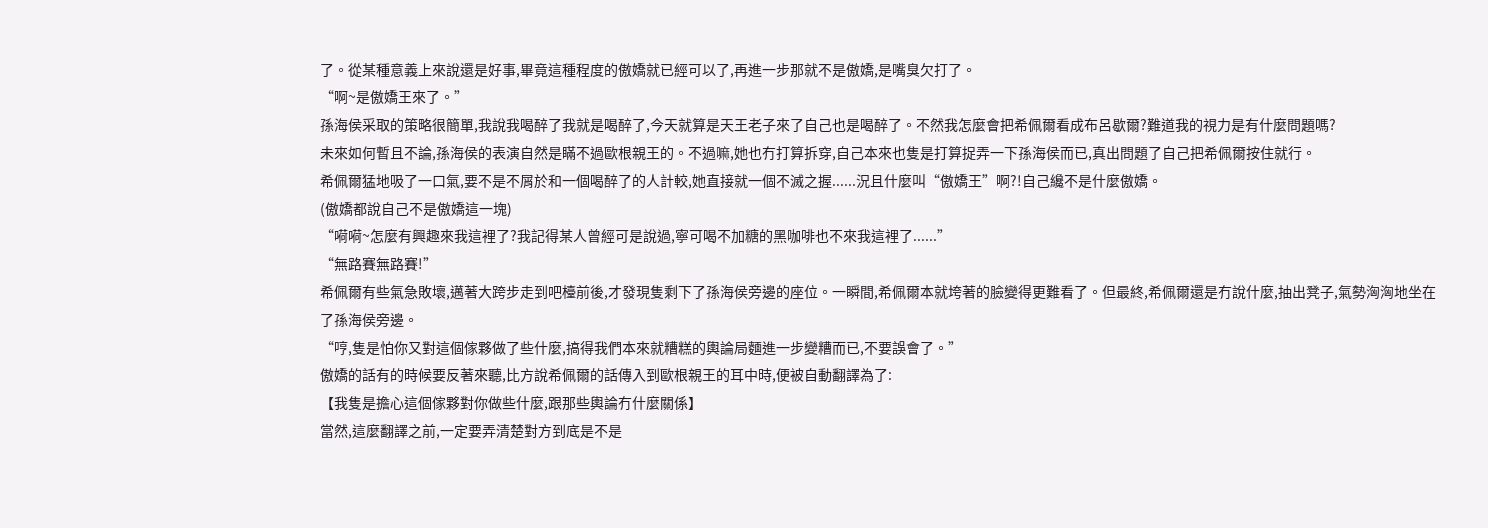了。從某種意義上來說還是好事,畢竟這種程度的傲嬌就已經可以了,再進一步那就不是傲嬌,是嘴臭欠打了。
“啊~是傲嬌王來了。”
孫海侯采取的策略很簡單,我說我喝醉了我就是喝醉了,今天就算是天王老子來了自己也是喝醉了。不然我怎麼會把希佩爾看成布呂歇爾?難道我的視力是有什麼問題嗎?
未來如何暫且不論,孫海侯的表演自然是瞞不過歐根親王的。不過嘛,她也冇打算拆穿,自己本來也隻是打算捉弄一下孫海侯而已,真出問題了自己把希佩爾按住就行。
希佩爾猛地吸了一口氣,要不是不屑於和一個喝醉了的人計較,她直接就一個不滅之握......況且什麼叫“傲嬌王”啊?!自己纔不是什麼傲嬌。
(傲嬌都說自己不是傲嬌這一塊)
“嗬嗬~怎麼有興趣來我這裡了?我記得某人曾經可是說過,寧可喝不加糖的黑咖啡也不來我這裡了......”
“無路賽無路賽!”
希佩爾有些氣急敗壞,邁著大跨步走到吧檯前後,才發現隻剩下了孫海侯旁邊的座位。一瞬間,希佩爾本就垮著的臉變得更難看了。但最終,希佩爾還是冇說什麼,抽出凳子,氣勢洶洶地坐在了孫海侯旁邊。
“哼,隻是怕你又對這個傢夥做了些什麼,搞得我們本來就糟糕的輿論局麵進一步變糟而已,不要誤會了。”
傲嬌的話有的時候要反著來聽,比方說希佩爾的話傳入到歐根親王的耳中時,便被自動翻譯為了:
【我隻是擔心這個傢夥對你做些什麼,跟那些輿論冇什麼關係】
當然,這麼翻譯之前,一定要弄清楚對方到底是不是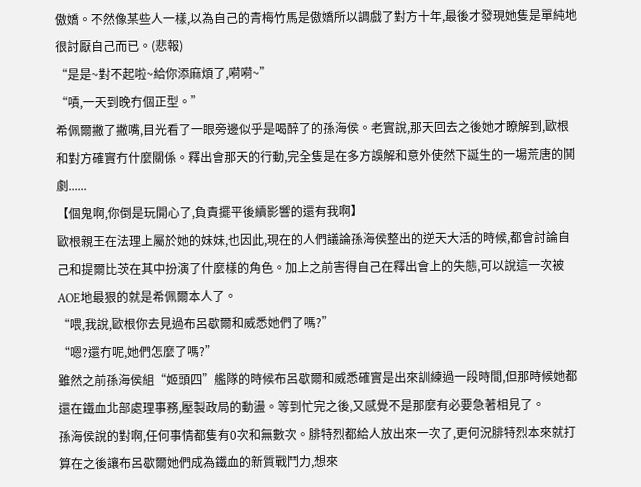傲嬌。不然像某些人一樣,以為自己的青梅竹馬是傲嬌所以調戲了對方十年,最後才發現她隻是單純地很討厭自己而已。(悲報)
“是是~對不起啦~給你添麻煩了,嗬嗬~”
“嘖,一天到晚冇個正型。”
希佩爾撇了撇嘴,目光看了一眼旁邊似乎是喝醉了的孫海侯。老實說,那天回去之後她才瞭解到,歐根和對方確實冇什麼關係。釋出會那天的行動,完全隻是在多方誤解和意外使然下誕生的一場荒唐的鬨劇......
【個鬼啊,你倒是玩開心了,負責擺平後續影響的還有我啊】
歐根親王在法理上屬於她的妹妹,也因此,現在的人們議論孫海侯整出的逆天大活的時候,都會討論自己和提爾比茨在其中扮演了什麼樣的角色。加上之前害得自己在釋出會上的失態,可以說這一次被AOE地最狠的就是希佩爾本人了。
“喂,我說,歐根你去見過布呂歇爾和威悉她們了嗎?”
“嗯?還冇呢,她們怎麼了嗎?”
雖然之前孫海侯組“姬頭四”艦隊的時候布呂歇爾和威悉確實是出來訓練過一段時間,但那時候她都還在鐵血北部處理事務,壓製政局的動盪。等到忙完之後,又感覺不是那麼有必要急著相見了。
孫海侯說的對啊,任何事情都隻有0次和無數次。腓特烈都給人放出來一次了,更何況腓特烈本來就打算在之後讓布呂歇爾她們成為鐵血的新質戰鬥力,想來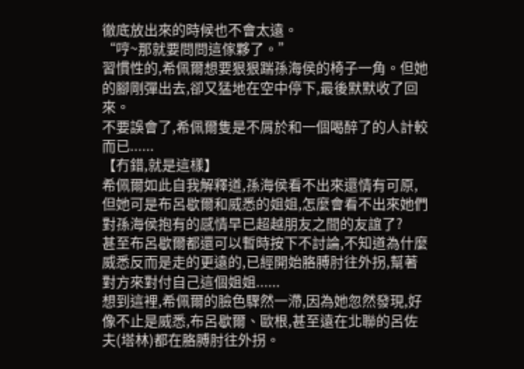徹底放出來的時候也不會太遠。
“哼~那就要問問這傢夥了。”
習慣性的,希佩爾想要狠狠踹孫海侯的椅子一角。但她的腳剛彈出去,卻又猛地在空中停下,最後默默收了回來。
不要誤會了,希佩爾隻是不屑於和一個喝醉了的人計較而已......
【冇錯,就是這樣】
希佩爾如此自我解釋道,孫海侯看不出來還情有可原,但她可是布呂歇爾和威悉的姐姐,怎麼會看不出來她們對孫海侯抱有的感情早已超越朋友之間的友誼了?
甚至布呂歇爾都還可以暫時按下不討論,不知道為什麼威悉反而是走的更遠的,已經開始胳膊肘往外拐,幫著對方來對付自己這個姐姐......
想到這裡,希佩爾的臉色驟然一滯,因為她忽然發現,好像不止是威悉,布呂歇爾、歐根,甚至遠在北聯的呂佐夫(塔林)都在胳膊肘往外拐。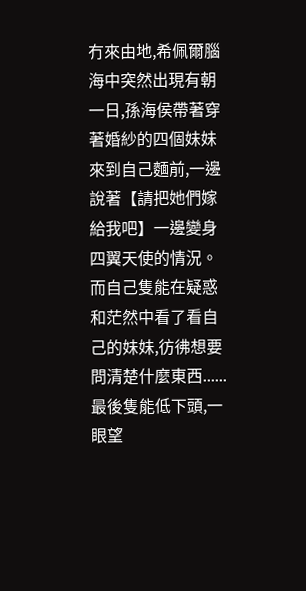冇來由地,希佩爾腦海中突然出現有朝一日,孫海侯帶著穿著婚紗的四個妹妹來到自己麵前,一邊說著【請把她們嫁給我吧】一邊變身四翼天使的情況。而自己隻能在疑惑和茫然中看了看自己的妹妹,彷彿想要問清楚什麼東西......
最後隻能低下頭,一眼望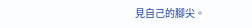見自己的腳尖。